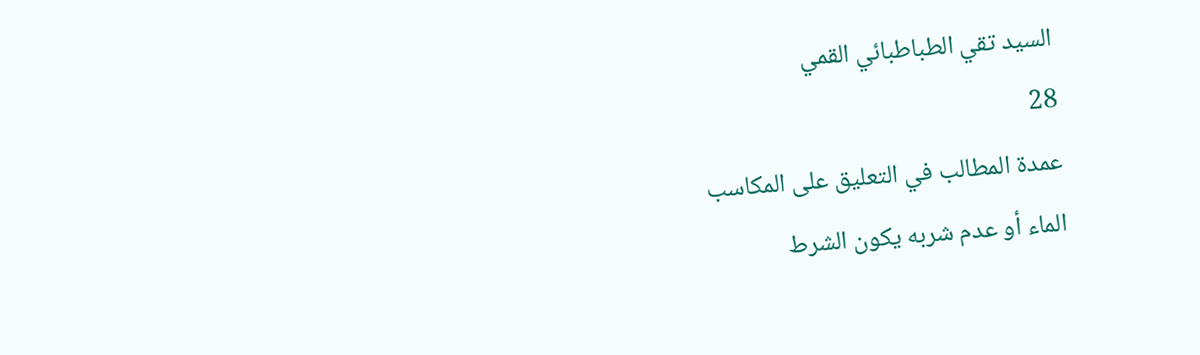السيد تقي الطباطبائي القمي
28
عمدة المطالب في التعليق على المكاسب
الماء أو عدم شربه يكون الشرط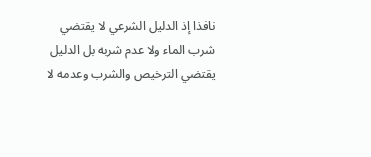نافذا إذ الدليل الشرعي لا يقتضي شرب الماء ولا عدم شربه بل الدليل يقتضي الترخيص والشرب وعدمه لا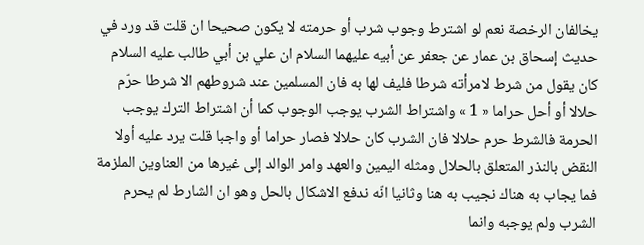يخالفان الرخصة نعم لو اشترط وجوب شرب أو حرمته لا يكون صحيحا ان قلت قد ورد في حديث إسحاق بن عمار عن جعفر عن أبيه عليهما السلام ان علي بن أبي طالب عليه السلام كان يقول من شرط لامرأته شرطا فليف لها به فان المسلمين عند شروطهم الا شرطا حرّم حلالا أو أحل حراما « 1 » واشتراط الشرب يوجب الوجوب كما أن اشتراط الترك يوجب الحرمة فالشرط حرم حلالا فان الشرب كان حلالا فصار حراما أو واجبا قلت يرد عليه أولا النقض بالنذر المتعلق بالحلال ومثله اليمين والعهد وامر الوالد إلى غيرها من العناوين الملزمة فما يجاب به هناك نجيب به هنا وثانيا انّه ندفع الاشكال بالحل وهو ان الشارط لم يحرم الشرب ولم يوجبه وانما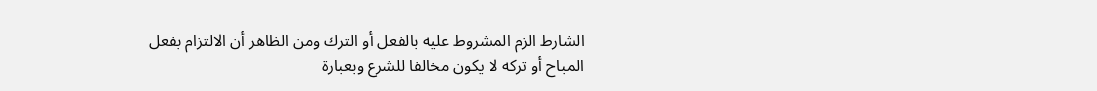الشارط الزم المشروط عليه بالفعل أو الترك ومن الظاهر أن الالتزام بفعل المباح أو تركه لا يكون مخالفا للشرع وبعبارة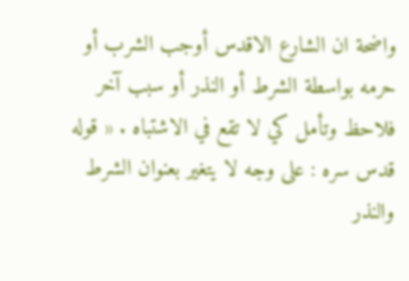واضحة ان الشارع الاقدس أوجب الشرب أو حرمه بواسطة الشرط أو النذر أو سبب آخر فلاحظ وتأمل كي لا تقع في الاشتباه . « قوله قدس سره : على وجه لا يتغير بعنوان الشرط والنذر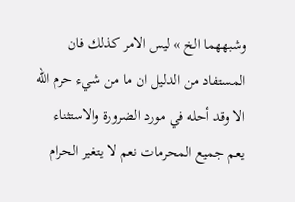وشبههما الخ » ليس الامر كذلك فان المستفاد من الدليل ان ما من شيء حرم اللّه الا وقد أحله في مورد الضرورة والاستثناء يعم جميع المحرمات نعم لا يتغير الحرام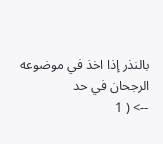بالنذر إذا اخذ في موضوعه الرجحان في حد
--> ( 1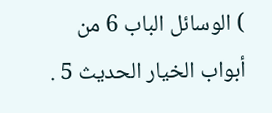) الوسائل الباب 6 من أبواب الخيار الحديث 5 .